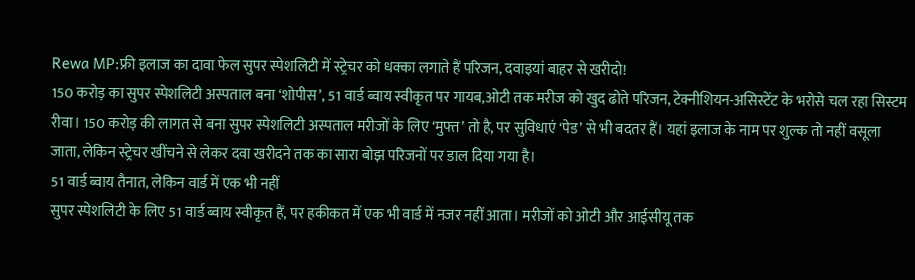Rewa MP:फ्री इलाज का दावा फेल सुपर स्पेशलिटी में स्ट्रेचर को धक्का लगाते हैं परिजन, दवाइयां बाहर से खरीदो!
150 करोड़ का सुपर स्पेशलिटी अस्पताल बना ‘शोपीस’, 51 वार्ड ब्वाय स्वीकृत पर गायब,ओटी तक मरीज को खुद ढोते परिजन, टेक्नीशियन-असिस्टेंट के भरोसे चल रहा सिस्टम
रीवा। 150 करोड़ की लागत से बना सुपर स्पेशलिटी अस्पताल मरीजों के लिए ‘मुफ्त’ तो है, पर सुविधाएं ‘पेड’ से भी बदतर हैं। यहां इलाज के नाम पर शुल्क तो नहीं वसूला जाता, लेकिन स्ट्रेचर खींचने से लेकर दवा खरीदने तक का सारा बोझ परिजनों पर डाल दिया गया है।
51 वार्ड ब्वाय तैनात, लेकिन वार्ड में एक भी नहीं
सुपर स्पेशलिटी के लिए 51 वार्ड ब्वाय स्वीकृत हैं, पर हकीकत में एक भी वार्ड में नजर नहीं आता। मरीजों को ओटी और आईसीयू तक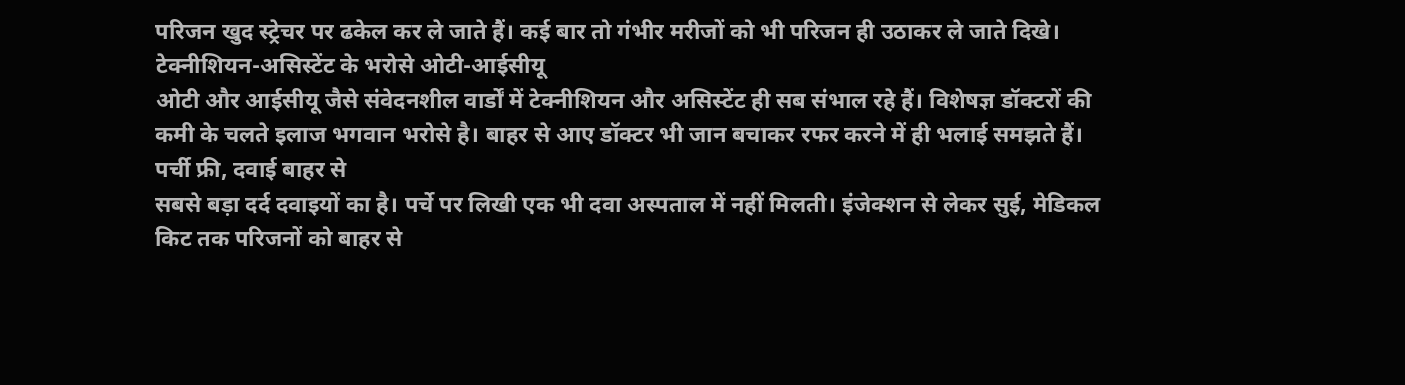परिजन खुद स्ट्रेचर पर ढकेल कर ले जाते हैं। कई बार तो गंभीर मरीजों को भी परिजन ही उठाकर ले जाते दिखे।
टेक्नीशियन-असिस्टेंट के भरोसे ओटी-आईसीयू
ओटी और आईसीयू जैसे संवेदनशील वार्डों में टेक्नीशियन और असिस्टेंट ही सब संभाल रहे हैं। विशेषज्ञ डॉक्टरों की कमी के चलते इलाज भगवान भरोसे है। बाहर से आए डॉक्टर भी जान बचाकर रफर करने में ही भलाई समझते हैं।
पर्ची फ्री, दवाई बाहर से
सबसे बड़ा दर्द दवाइयों का है। पर्चे पर लिखी एक भी दवा अस्पताल में नहीं मिलती। इंजेक्शन से लेकर सुई, मेडिकल किट तक परिजनों को बाहर से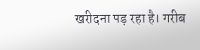खरीदना पड़ रहा है। गरीब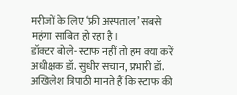मरीजों के लिए ‘फ्री अस्पताल’ सबसे महंगा साबित हो रहा है।
डॉक्टर बोले- स्टाफ नहीं तो हम क्या करें
अधीक्षक डॉ. सुधीर सचान, प्रभारी डॉ. अखिलेश त्रिपाठी मानते हैं कि स्टाफ की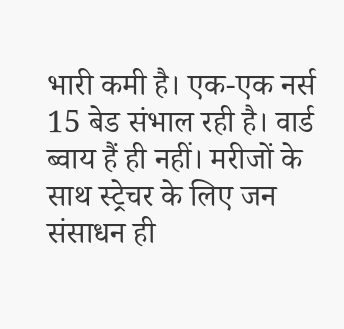भारी कमी है। एक-एक नर्स 15 बेड संभाल रही है। वार्ड ब्वाय हैं ही नहीं। मरीजों के साथ स्ट्रेचर के लिए जन संसाधन ही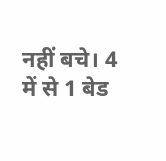नहीं बचे। 4 में से 1 बेड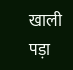खाली पड़ा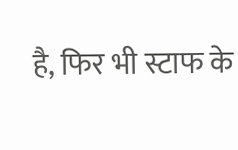है, फिर भी स्टाफ के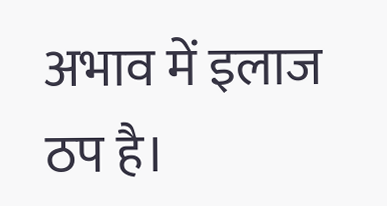अभाव में इलाज ठप है।